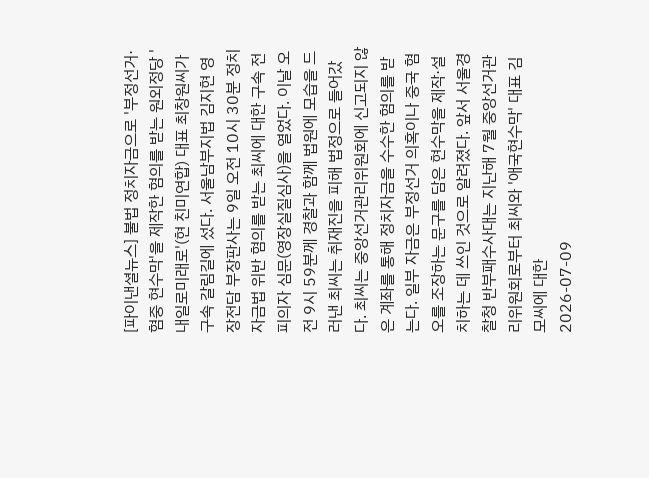[파이낸셜뉴스] 불법 정치자금으로 '부정선거·혐중 현수막'을 제작한 혐의를 받는 원외정당 '내일로미래로'(현 친미연합) 대표 최창원씨가 구속 갈림길에 섰다. 서울남부지법 김지현 영장전담 부장판사는 9일 오전 10시 30분 정치자금법 위반 혐의를 받는 최씨에 대한 구속 전 피의자 심문(영장실질심사)을 열었다. 이날 오전 9시 59분께 경찰과 함께 법원에 모습을 드러낸 최씨는 취재진을 피해 법정으로 들어갔다. 최씨는 중앙선거관리위원회에 신고되지 않은 계좌를 통해 정치자금을 수수한 혐의를 받는다. 일부 자금은 부정선거 의혹이나 중국 혐오를 조장하는 문구를 담은 현수막을 제작·설치하는 데 쓰인 것으로 알려졌다. 앞서 서울경찰청 반부패수사대는 지난해 7월 중앙선거관리위원회로부터 최씨와 '애국현수막' 대표 김모씨에 대한
2026-07-09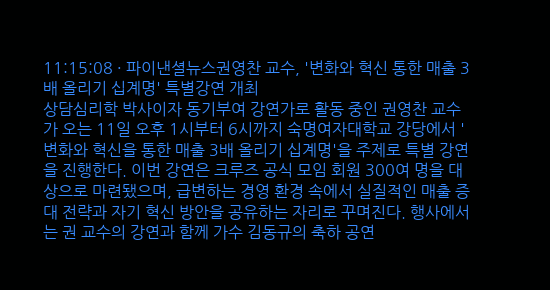11:15:08 · 파이낸셜뉴스권영찬 교수, '변화와 혁신 통한 매출 3배 올리기 십계명' 특별강연 개최
상담심리학 박사이자 동기부여 강연가로 활동 중인 권영찬 교수가 오는 11일 오후 1시부터 6시까지 숙명여자대학교 강당에서 '변화와 혁신을 통한 매출 3배 올리기 십계명'을 주제로 특별 강연을 진행한다. 이번 강연은 크루즈 공식 모임 회원 300여 명을 대상으로 마련됐으며, 급변하는 경영 환경 속에서 실질적인 매출 증대 전략과 자기 혁신 방안을 공유하는 자리로 꾸며진다. 행사에서는 권 교수의 강연과 함께 가수 김동규의 축하 공연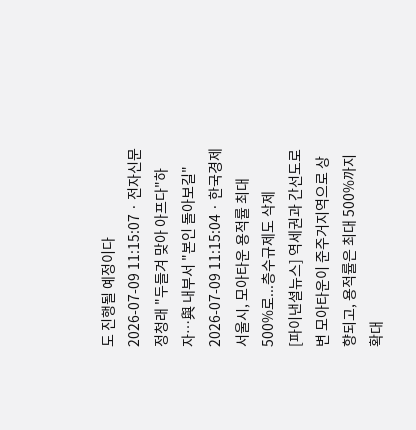도 진행될 예정이다
2026-07-09 11:15:07 · 전자신문정청래 "두들겨 맞아 아프다"하자…與 내부서 "본인 돌아보길"
2026-07-09 11:15:04 · 한국경제서울시, 모아타운 용적률 최대 500%로...층수규제도 삭제
[파이낸셜뉴스] 역세권과 간선도로변 모아타운이 준주거지역으로 상향되고, 용적률은 최대 500%까지 확대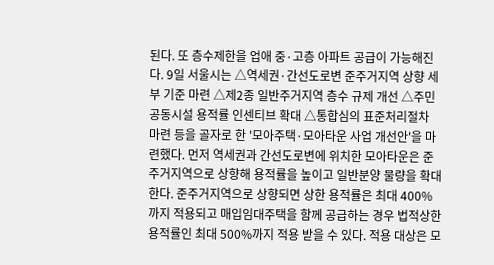된다. 또 층수제한을 업애 중·고층 아파트 공급이 가능해진다. 9일 서울시는 △역세권·간선도로변 준주거지역 상향 세부 기준 마련 △제2종 일반주거지역 층수 규제 개선 △주민공동시설 용적률 인센티브 확대 △통합심의 표준처리절차 마련 등을 골자로 한 '모아주택·모아타운 사업 개선안'을 마련했다. 먼저 역세권과 간선도로변에 위치한 모아타운은 준주거지역으로 상향해 용적률을 높이고 일반분양 물량을 확대한다. 준주거지역으로 상향되면 상한 용적률은 최대 400%까지 적용되고 매입임대주택을 함께 공급하는 경우 법적상한용적률인 최대 500%까지 적용 받을 수 있다. 적용 대상은 모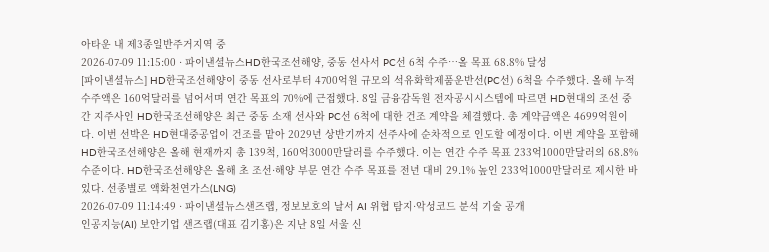아타운 내 제3종일반주거지역 중
2026-07-09 11:15:00 · 파이낸셜뉴스HD한국조선해양, 중동 선사서 PC선 6척 수주…올 목표 68.8% 달성
[파이낸셜뉴스] HD한국조선해양이 중동 선사로부터 4700억원 규모의 석유화학제품운반선(PC선) 6척을 수주했다. 올해 누적 수주액은 160억달러를 넘어서며 연간 목표의 70%에 근접했다. 8일 금융감독원 전자공시시스템에 따르면 HD현대의 조선 중간 지주사인 HD한국조선해양은 최근 중동 소재 선사와 PC선 6척에 대한 건조 계약을 체결했다. 총 계약금액은 4699억원이다. 이번 선박은 HD현대중공업이 건조를 맡아 2029년 상반기까지 선주사에 순차적으로 인도할 예정이다. 이번 계약을 포함해 HD한국조선해양은 올해 현재까지 총 139척, 160억3000만달러를 수주했다. 이는 연간 수주 목표 233억1000만달러의 68.8% 수준이다. HD한국조선해양은 올해 초 조선·해양 부문 연간 수주 목표를 전년 대비 29.1% 높인 233억1000만달러로 제시한 바 있다. 선종별로 액화천연가스(LNG)
2026-07-09 11:14:49 · 파이낸셜뉴스샌즈랩, 정보보호의 날서 AI 위협 탐지·악성코드 분석 기술 공개
인공지능(AI) 보안기업 샌즈랩(대표 김기홍)은 지난 8일 서울 신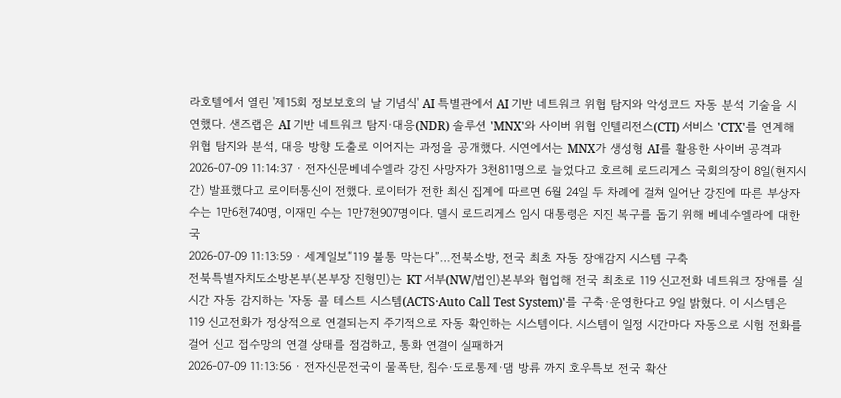라호텔에서 열린 '제15회 정보보호의 날 기념식' AI 특별관에서 AI 기반 네트워크 위협 탐지와 악성코드 자동 분석 기술을 시연했다. 샌즈랩은 AI 기반 네트워크 탐지·대응(NDR) 솔루션 'MNX'와 사이버 위협 인텔리전스(CTI) 서비스 'CTX'를 연계해 위협 탐지와 분석, 대응 방향 도출로 이어지는 과정을 공개했다. 시연에서는 MNX가 생성형 AI를 활용한 사이버 공격과
2026-07-09 11:14:37 · 전자신문베네수엘라 강진 사망자가 3천811명으로 늘었다고 호르헤 로드리게스 국회의장이 8일(현지시간) 발표했다고 로이터통신이 전했다. 로이터가 전한 최신 집계에 따르면 6월 24일 두 차례에 걸쳐 일어난 강진에 따른 부상자 수는 1만6천740명, 이재민 수는 1만7천907명이다. 델시 로드리게스 임시 대통령은 지진 복구를 돕기 위해 베네수엘라에 대한 국
2026-07-09 11:13:59 · 세계일보“119 불통 막는다”…전북소방, 전국 최초 자동 장애감지 시스템 구축
전북특별자치도소방본부(본부장 진형민)는 KT 서부(NW/법인)본부와 협업해 전국 최초로 119 신고전화 네트워크 장애를 실시간 자동 감지하는 '자동 콜 테스트 시스템(ACTS·Auto Call Test System)'를 구축·운영한다고 9일 밝혔다. 이 시스템은 119 신고전화가 정상적으로 연결되는지 주기적으로 자동 확인하는 시스템이다. 시스템이 일정 시간마다 자동으로 시험 전화를 걸어 신고 접수망의 연결 상태를 점검하고, 통화 연결이 실패하거
2026-07-09 11:13:56 · 전자신문전국이 물폭탄, 침수·도로통제·댐 방류 까지 호우특보 전국 확산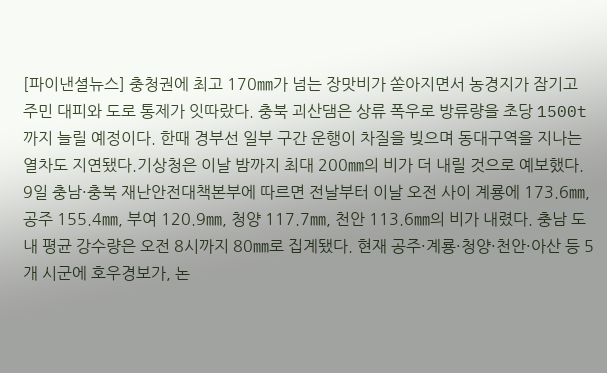[파이낸셜뉴스] 충청권에 최고 170㎜가 넘는 장맛비가 쏟아지면서 농경지가 잠기고 주민 대피와 도로 통제가 잇따랐다. 충북 괴산댐은 상류 폭우로 방류량을 초당 1500t까지 늘릴 예정이다. 한때 경부선 일부 구간 운행이 차질을 빚으며 동대구역을 지나는 열차도 지연됐다.기상청은 이날 밤까지 최대 200㎜의 비가 더 내릴 것으로 예보했다. 9일 충남·충북 재난안전대책본부에 따르면 전날부터 이날 오전 사이 계룡에 173.6㎜, 공주 155.4㎜, 부여 120.9㎜, 청양 117.7㎜, 천안 113.6㎜의 비가 내렸다. 충남 도내 평균 강수량은 오전 8시까지 80㎜로 집계됐다. 현재 공주·계룡·청양·천안·아산 등 5개 시군에 호우경보가, 논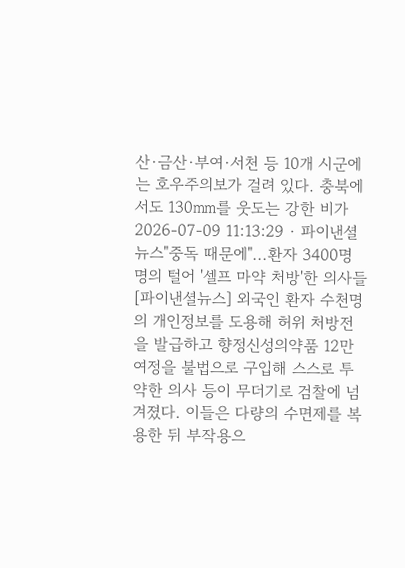산·금산·부여·서천 등 10개 시군에는 호우주의보가 걸려 있다. 충북에서도 130㎜를 웃도는 강한 비가
2026-07-09 11:13:29 · 파이낸셜뉴스"중독 때문에"...환자 3400명 명의 털어 '셀프 마약 처방'한 의사들
[파이낸셜뉴스] 외국인 환자 수천명의 개인정보를 도용해 허위 처방전을 발급하고 향정신성의약품 12만여정을 불법으로 구입해 스스로 투약한 의사 등이 무더기로 검찰에 넘겨졌다. 이들은 다량의 수면제를 복용한 뒤 부작용으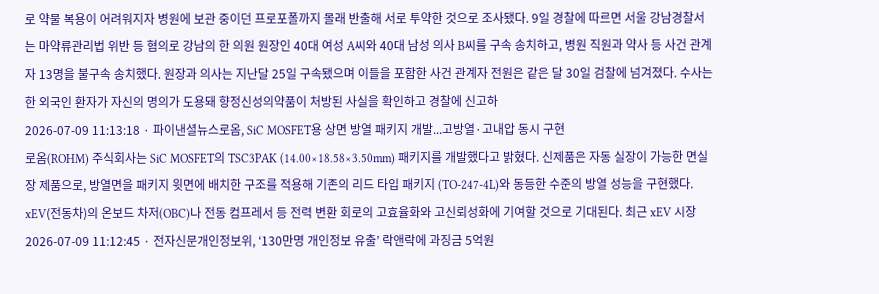로 약물 복용이 어려워지자 병원에 보관 중이던 프로포폴까지 몰래 반출해 서로 투약한 것으로 조사됐다. 9일 경찰에 따르면 서울 강남경찰서는 마약류관리법 위반 등 혐의로 강남의 한 의원 원장인 40대 여성 A씨와 40대 남성 의사 B씨를 구속 송치하고, 병원 직원과 약사 등 사건 관계자 13명을 불구속 송치했다. 원장과 의사는 지난달 25일 구속됐으며 이들을 포함한 사건 관계자 전원은 같은 달 30일 검찰에 넘겨졌다. 수사는 한 외국인 환자가 자신의 명의가 도용돼 향정신성의약품이 처방된 사실을 확인하고 경찰에 신고하
2026-07-09 11:13:18 · 파이낸셜뉴스로옴, SiC MOSFET용 상면 방열 패키지 개발...고방열·고내압 동시 구현
로옴(ROHM) 주식회사는 SiC MOSFET의 TSC3PAK (14.00×18.58×3.50mm) 패키지를 개발했다고 밝혔다. 신제품은 자동 실장이 가능한 면실장 제품으로, 방열면을 패키지 윗면에 배치한 구조를 적용해 기존의 리드 타입 패키지 (TO-247-4L)와 동등한 수준의 방열 성능을 구현했다. xEV(전동차)의 온보드 차저(OBC)나 전동 컴프레서 등 전력 변환 회로의 고효율화와 고신뢰성화에 기여할 것으로 기대된다. 최근 xEV 시장
2026-07-09 11:12:45 · 전자신문개인정보위, ‘130만명 개인정보 유출’ 락앤락에 과징금 5억원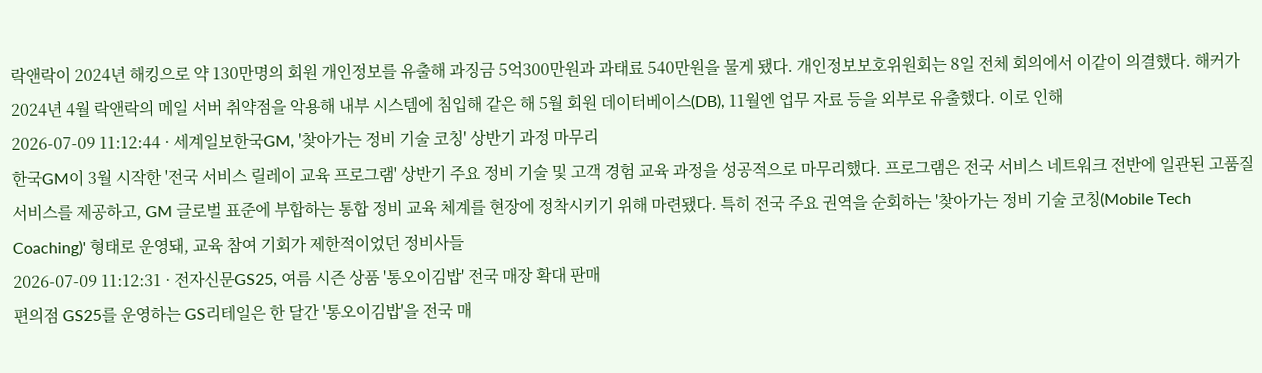락앤락이 2024년 해킹으로 약 130만명의 회원 개인정보를 유출해 과징금 5억300만원과 과태료 540만원을 물게 됐다. 개인정보보호위원회는 8일 전체 회의에서 이같이 의결했다. 해커가 2024년 4월 락앤락의 메일 서버 취약점을 악용해 내부 시스템에 침입해 같은 해 5월 회원 데이터베이스(DB), 11월엔 업무 자료 등을 외부로 유출했다. 이로 인해
2026-07-09 11:12:44 · 세계일보한국GM, '찾아가는 정비 기술 코칭' 상반기 과정 마무리
한국GM이 3월 시작한 '전국 서비스 릴레이 교육 프로그램' 상반기 주요 정비 기술 및 고객 경험 교육 과정을 성공적으로 마무리했다. 프로그램은 전국 서비스 네트워크 전반에 일관된 고품질 서비스를 제공하고, GM 글로벌 표준에 부합하는 통합 정비 교육 체계를 현장에 정착시키기 위해 마련됐다. 특히 전국 주요 권역을 순회하는 '찾아가는 정비 기술 코칭(Mobile Tech Coaching)' 형태로 운영돼, 교육 참여 기회가 제한적이었던 정비사들
2026-07-09 11:12:31 · 전자신문GS25, 여름 시즌 상품 '통오이김밥' 전국 매장 확대 판매
편의점 GS25를 운영하는 GS리테일은 한 달간 '통오이김밥'을 전국 매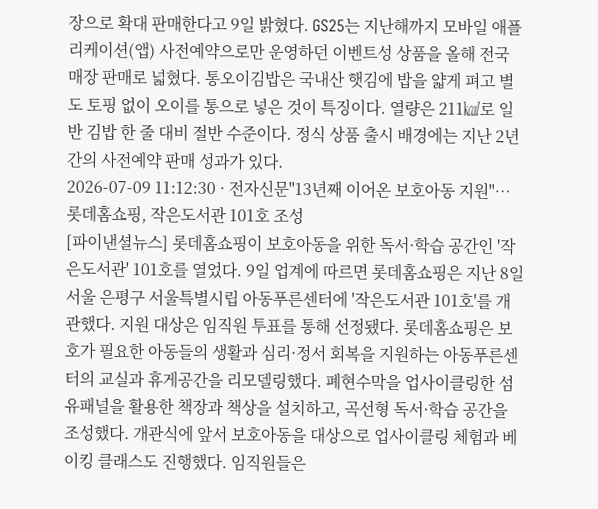장으로 확대 판매한다고 9일 밝혔다. GS25는 지난해까지 모바일 애플리케이션(앱) 사전예약으로만 운영하던 이벤트성 상품을 올해 전국 매장 판매로 넓혔다. 통오이김밥은 국내산 햇김에 밥을 얇게 펴고 별도 토핑 없이 오이를 통으로 넣은 것이 특징이다. 열량은 211㎉로 일반 김밥 한 줄 대비 절반 수준이다. 정식 상품 출시 배경에는 지난 2년간의 사전예약 판매 성과가 있다.
2026-07-09 11:12:30 · 전자신문"13년째 이어온 보호아동 지원"…롯데홈쇼핑, 작은도서관 101호 조성
[파이낸셜뉴스] 롯데홈쇼핑이 보호아동을 위한 독서·학습 공간인 '작은도서관' 101호를 열었다. 9일 업계에 따르면 롯데홈쇼핑은 지난 8일 서울 은평구 서울특별시립 아동푸른센터에 '작은도서관 101호'를 개관했다. 지원 대상은 임직원 투표를 통해 선정됐다. 롯데홈쇼핑은 보호가 필요한 아동들의 생활과 심리·정서 회복을 지원하는 아동푸른센터의 교실과 휴게공간을 리모델링했다. 폐현수막을 업사이클링한 섬유패널을 활용한 책장과 책상을 설치하고, 곡선형 독서·학습 공간을 조성했다. 개관식에 앞서 보호아동을 대상으로 업사이클링 체험과 베이킹 클래스도 진행했다. 임직원들은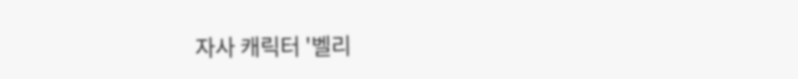자사 캐릭터 '벨리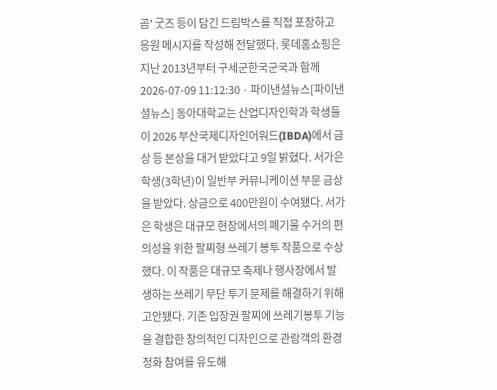곰' 굿즈 등이 담긴 드림박스를 직접 포장하고 응원 메시지를 작성해 전달했다. 롯데홈쇼핑은 지난 2013년부터 구세군한국군국과 함께
2026-07-09 11:12:30 · 파이낸셜뉴스[파이낸셜뉴스] 동아대학교는 산업디자인학과 학생들이 2026 부산국제디자인어워드(IBDA)에서 금상 등 본상을 대거 받았다고 9일 밝혔다. 서가은 학생(3학년)이 일반부 커뮤니케이션 부문 금상을 받았다. 상금으로 400만원이 수여됐다. 서가은 학생은 대규모 현장에서의 폐기물 수거의 편의성을 위한 팔찌형 쓰레기 봉투 작품으로 수상했다. 이 작품은 대규모 축제나 행사장에서 발생하는 쓰레기 무단 투기 문제를 해결하기 위해 고안됐다. 기존 입장권 팔찌에 쓰레기봉투 기능을 결합한 창의적인 디자인으로 관람객의 환경 정화 참여를 유도해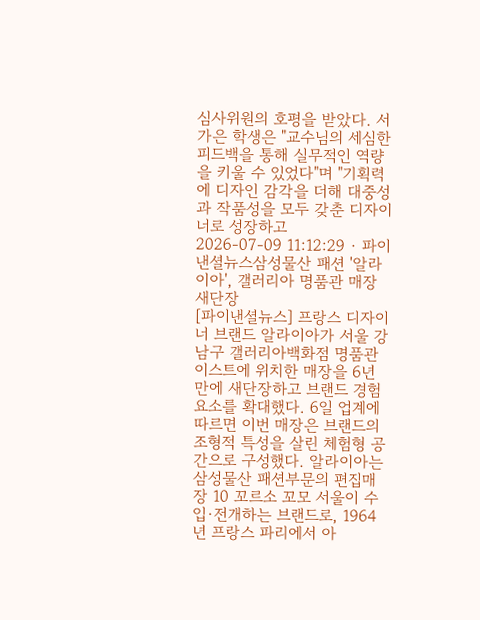심사위원의 호평을 받았다. 서가은 학생은 "교수님의 세심한 피드백을 통해 실무적인 역량을 키울 수 있었다"며 "기획력에 디자인 감각을 더해 대중성과 작품성을 모두 갖춘 디자이너로 성장하고
2026-07-09 11:12:29 · 파이낸셜뉴스삼성물산 패션 '알라이아', 갤러리아 명품관 매장 새단장
[파이낸셜뉴스] 프랑스 디자이너 브랜드 알라이아가 서울 강남구 갤러리아백화점 명품관 이스트에 위치한 매장을 6년 만에 새단장하고 브랜드 경험 요소를 확대했다. 6일 업계에 따르면 이번 매장은 브랜드의 조형적 특성을 살린 체험형 공간으로 구성했다. 알라이아는 삼성물산 패션부문의 편집매장 10 꼬르소 꼬모 서울이 수입·전개하는 브랜드로, 1964년 프랑스 파리에서 아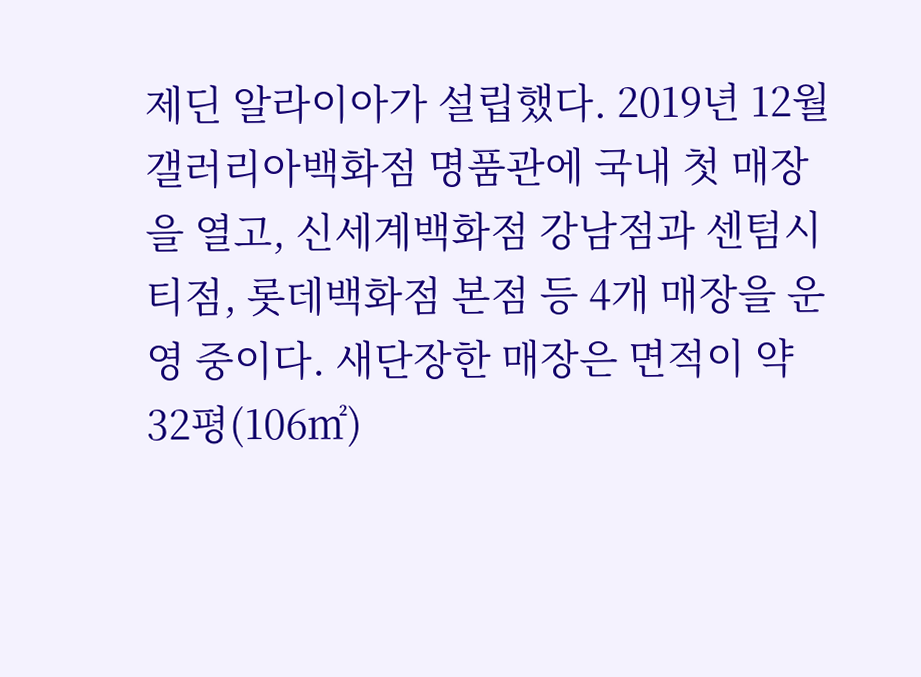제딘 알라이아가 설립했다. 2019년 12월 갤러리아백화점 명품관에 국내 첫 매장을 열고, 신세계백화점 강남점과 센텀시티점, 롯데백화점 본점 등 4개 매장을 운영 중이다. 새단장한 매장은 면적이 약 32평(106㎡)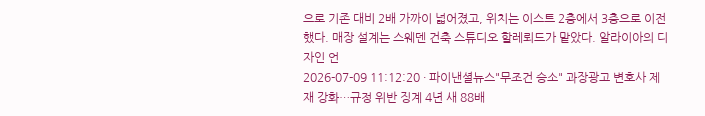으로 기존 대비 2배 가까이 넓어졌고, 위치는 이스트 2층에서 3층으로 이전했다. 매장 설계는 스웨덴 건축 스튜디오 할레뢰드가 맡았다. 알라이아의 디자인 언
2026-07-09 11:12:20 · 파이낸셜뉴스"무조건 승소" 과장광고 변호사 제재 강화…규정 위반 징계 4년 새 88배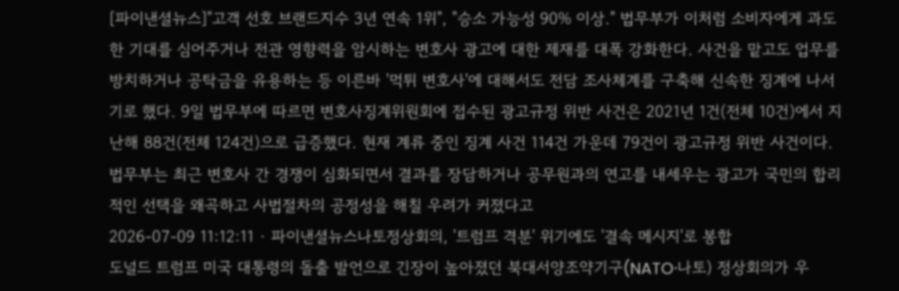[파이낸셜뉴스]"고객 선호 브랜드지수 3년 연속 1위", "승소 가능성 90% 이상." 법무부가 이처럼 소비자에게 과도한 기대를 심어주거나 전관 영향력을 암시하는 변호사 광고에 대한 제재를 대폭 강화한다. 사건을 맡고도 업무를 방치하거나 공탁금을 유용하는 등 이른바 '먹튀 변호사'에 대해서도 전담 조사체계를 구축해 신속한 징계에 나서기로 했다. 9일 법무부에 따르면 변호사징계위원회에 접수된 광고규정 위반 사건은 2021년 1건(전체 10건)에서 지난해 88건(전체 124건)으로 급증했다. 현재 계류 중인 징계 사건 114건 가운데 79건이 광고규정 위반 사건이다. 법무부는 최근 변호사 간 경쟁이 심화되면서 결과를 장담하거나 공무원과의 연고를 내세우는 광고가 국민의 합리적인 선택을 왜곡하고 사법절차의 공정성을 해칠 우려가 커졌다고
2026-07-09 11:12:11 · 파이낸셜뉴스나토정상회의, '트럼프 격분' 위기에도 '결속 메시지'로 봉합
도널드 트럼프 미국 대통령의 돌출 발언으로 긴장이 높아졌던 북대서양조약기구(NATO·나토) 정상회의가 우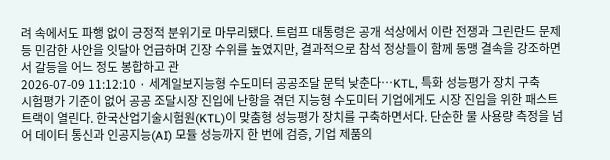려 속에서도 파행 없이 긍정적 분위기로 마무리됐다. 트럼프 대통령은 공개 석상에서 이란 전쟁과 그린란드 문제 등 민감한 사안을 잇달아 언급하며 긴장 수위를 높였지만, 결과적으로 참석 정상들이 함께 동맹 결속을 강조하면서 갈등을 어느 정도 봉합하고 관
2026-07-09 11:12:10 · 세계일보지능형 수도미터 공공조달 문턱 낮춘다…KTL, 특화 성능평가 장치 구축
시험평가 기준이 없어 공공 조달시장 진입에 난항을 겪던 지능형 수도미터 기업에게도 시장 진입을 위한 패스트트랙이 열린다. 한국산업기술시험원(KTL)이 맞춤형 성능평가 장치를 구축하면서다. 단순한 물 사용량 측정을 넘어 데이터 통신과 인공지능(AI) 모듈 성능까지 한 번에 검증, 기업 제품의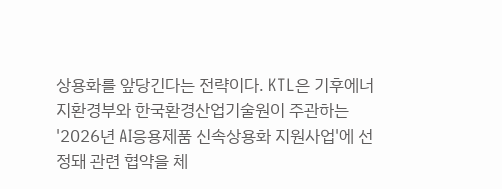상용화를 앞당긴다는 전략이다. KTL은 기후에너지환경부와 한국환경산업기술원이 주관하는 '2026년 AI응용제품 신속상용화 지원사업'에 선정돼 관련 협약을 체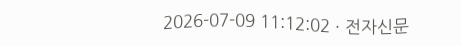2026-07-09 11:12:02 · 전자신문